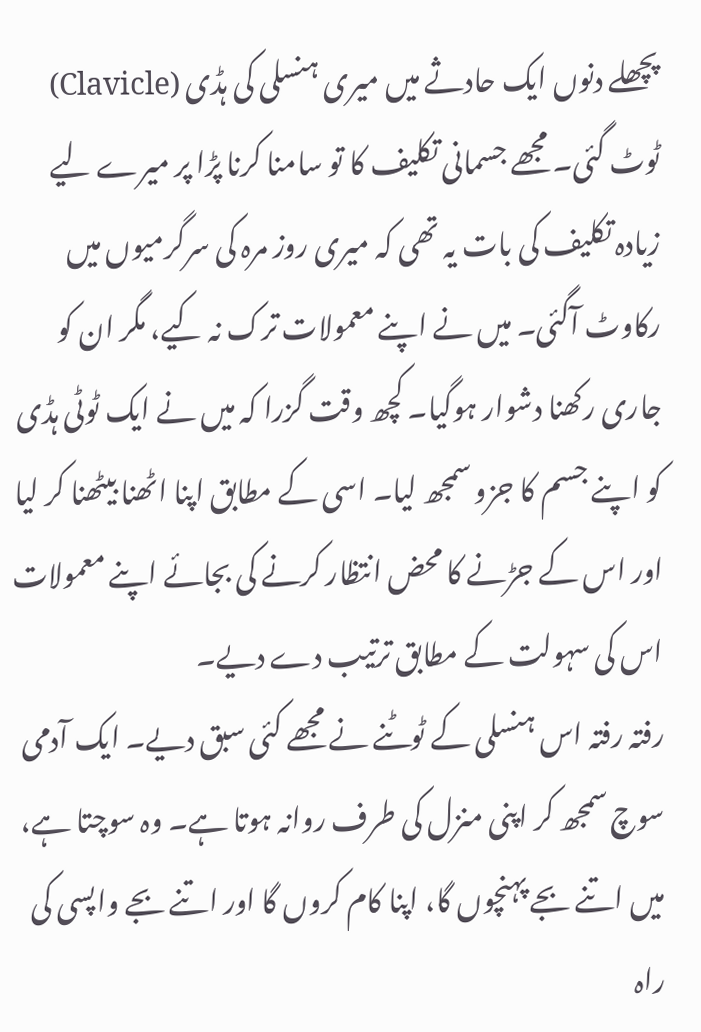پچھلے دنوں ایک حادثے میں میری ہنسلی کی ہڈی (Clavicle) ٹوٹ گئی۔ مجھے جسمانی تکلیف کا تو سامنا کرنا پڑا پر میرے لیے زیادہ تکلیف کی بات یہ تھی کہ میری روز مرہ کی سرگرمیوں میں رکاوٹ آگئی۔ میں نے اپنے معمولات ترک نہ کیے، مگر ان کو جاری رکھنا دشوار ہوگیا۔ کچھ وقت گزرا کہ میں نے ایک ٹوٹی ہڈی کو اپنے جسم کا جزو سمجھ لیا۔ اسی کے مطابق اپنا اٹھنا بیٹھنا کر لیا اور اس کے جڑنے کا محض انتظار کرنے کی بجائے اپنے معمولات اس کی سہولت کے مطابق ترتیب دے دیے۔
رفتہ رفتہ اس ہنسلی کے ٹوٹنے نے مجھے کئی سبق دیے۔ ایک آدمی سوچ سمجھ کر اپنی منزل کی طرف روانہ ہوتا ہے۔ وہ سوچتا ہے، میں اتنے بجے پہنچوں گا، اپنا کام کروں گا اور اتنے بجے واپسی کی راہ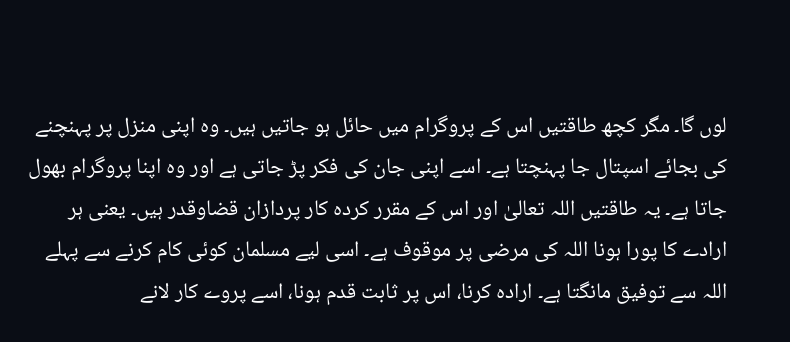لوں گا۔ مگر کچھ طاقتیں اس کے پروگرام میں حائل ہو جاتیں ہیں۔ وہ اپنی منزل پر پہنچنے کی بجائے اسپتال جا پہنچتا ہے۔ اسے اپنی جان کی فکر پڑ جاتی ہے اور وہ اپنا پروگرام بھول جاتا ہے۔ یہ طاقتیں اللہ تعالیٰ اور اس کے مقرر کردہ کار پردازان قضاوقدر ہیں۔ یعنی ہر ارادے کا پورا ہونا اللہ کی مرضی پر موقوف ہے۔ اسی لیے مسلمان کوئی کام کرنے سے پہلے اللہ سے توفیق مانگتا ہے۔ ارادہ کرنا، اس پر ثابت قدم ہونا، اسے پروے کار لانے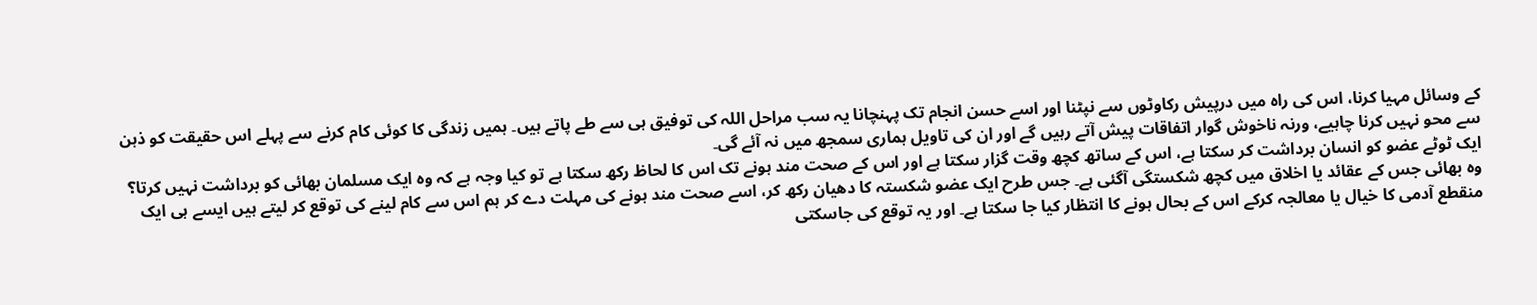کے وسائل مہیا کرنا، اس کی راہ میں درپیش رکاوٹوں سے نپٹنا اور اسے حسن انجام تک پہنچانا یہ سب مراحل اللہ کی توفیق ہی سے طے پاتے ہیں۔ ہمیں زندگی کا کوئی کام کرنے سے پہلے اس حقیقت کو ذہن سے محو نہیں کرنا چاہیے، ورنہ ناخوش گوار اتفاقات پیش آتے رہیں گے اور ان کی تاویل ہماری سمجھ میں نہ آئے گی۔
ایک ٹوٹے عضو کو انسان برداشت کر سکتا ہے، اس کے ساتھ کچھ وقت گزار سکتا ہے اور اس کے صحت مند ہونے تک اس کا لحاظ رکھ سکتا ہے تو کیا وجہ ہے کہ وہ ایک مسلمان بھائی کو برداشت نہیں کرتا؟ وہ بھائی جس کے عقائد یا اخلاق میں کچھ شکستگی آگئی ہے۔ جس طرح ایک عضو شکستہ کا دھیان رکھ کر، اسے صحت مند ہونے کی مہلت دے کر ہم اس سے کام لینے کی توقع کر لیتے ہیں ایسے ہی ایک منقطع آدمی کا خیال یا معالجہ کرکے اس کے بحال ہونے کا انتظار کیا جا سکتا ہے۔ اور یہ توقع کی جاسکتی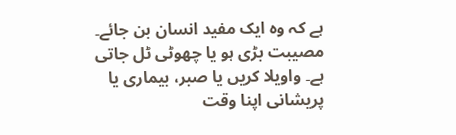ہے کہ وہ ایک مفید انسان بن جائے۔
مصیبت بڑی ہو یا چھوٹی ٹل جاتی ہے۔ واویلا کریں یا صبر، بیماری یا پریشانی اپنا وقت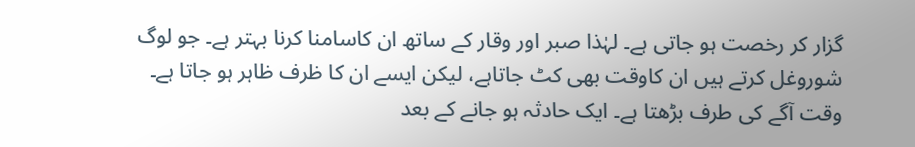گزار کر رخصت ہو جاتی ہے۔ لہٰذا صبر اور وقار کے ساتھ ان کاسامنا کرنا بہتر ہے۔ جو لوگ شوروغل کرتے ہیں ان کاوقت بھی کٹ جاتاہے، لیکن ایسے ان کا ظرف ظاہر ہو جاتا ہے۔
وقت آگے کی طرف بڑھتا ہے۔ ایک حادثہ ہو جانے کے بعد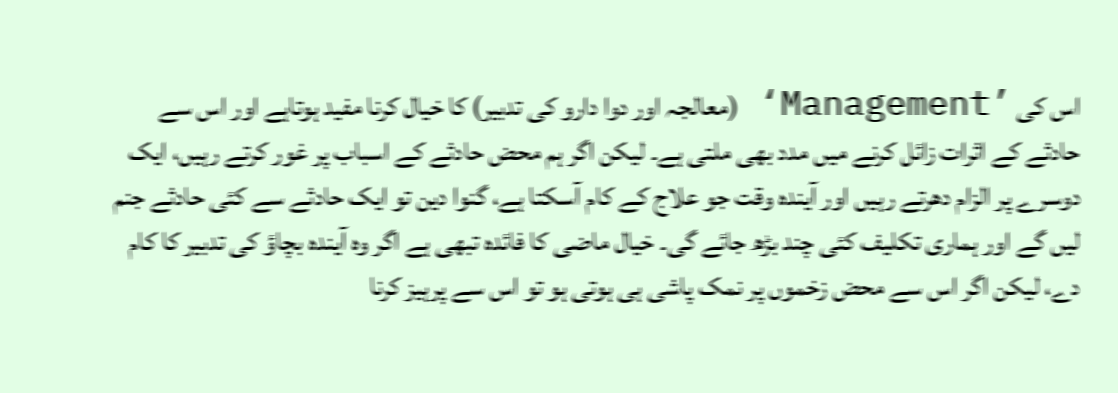اس کی ’Management‘ (معالجہ اور دوا دارو کی تدبیر) کا خیال کرنا مفید ہوتاہے اور اس سے حادثے کے اثرات زائل کرنے میں مدد بھی ملتی ہے۔ لیکن اگر ہم محض حادثے کے اسباب پر غور کرتے رہیں، ایک دوسرے پر الزام دھرتے رہیں اور آیندہ وقت جو علاج کے کام آسکتا ہے، گنوا دین تو ایک حادثے سے کئی حادثے جنم لیں گے اور ہماری تکلیف کئی چند بڑھ جائے گی۔ خیال ماضی کا فائدہ تبھی ہے اگر وہ آیندہ بچاؤ کی تدبیر کا کام دے، لیکن اگر اس سے محض زخموں پر نمک پاشی ہی ہوتی ہو تو اس سے پرہیز کرنا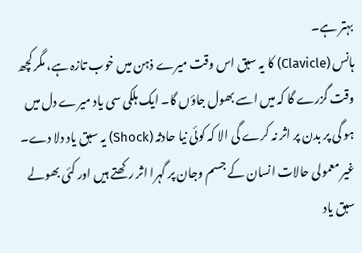بہتر ہے۔
ہانس (Clavicle) کا یہ سبق اس وقت میرے ذہن میں خوب تازہ ہے، مگر کچھ وقت گزرے گا کہ میں اسے بھول جاؤں گا۔ ایک ہلکی سی یاد میرے دل میں ہو گی پر بدن پر اثر نہ کرے گی الا کہ کوئی نیا حادثہ (Shock) یہ سبق یاد دلا دے۔ غیر معمولی حالات انسان کے جسم وجان پر گہرا اثر رکھتے ہیں اور کئی بھولے سبق یاد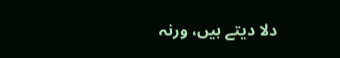دلا دیتے ہیں، ورنہ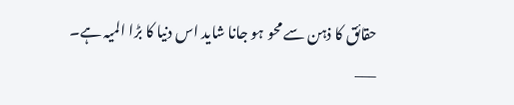حقائق کا ذہن سے محو ہو جانا شاید اس دنیا کا بڑا المیہ ہے۔
___